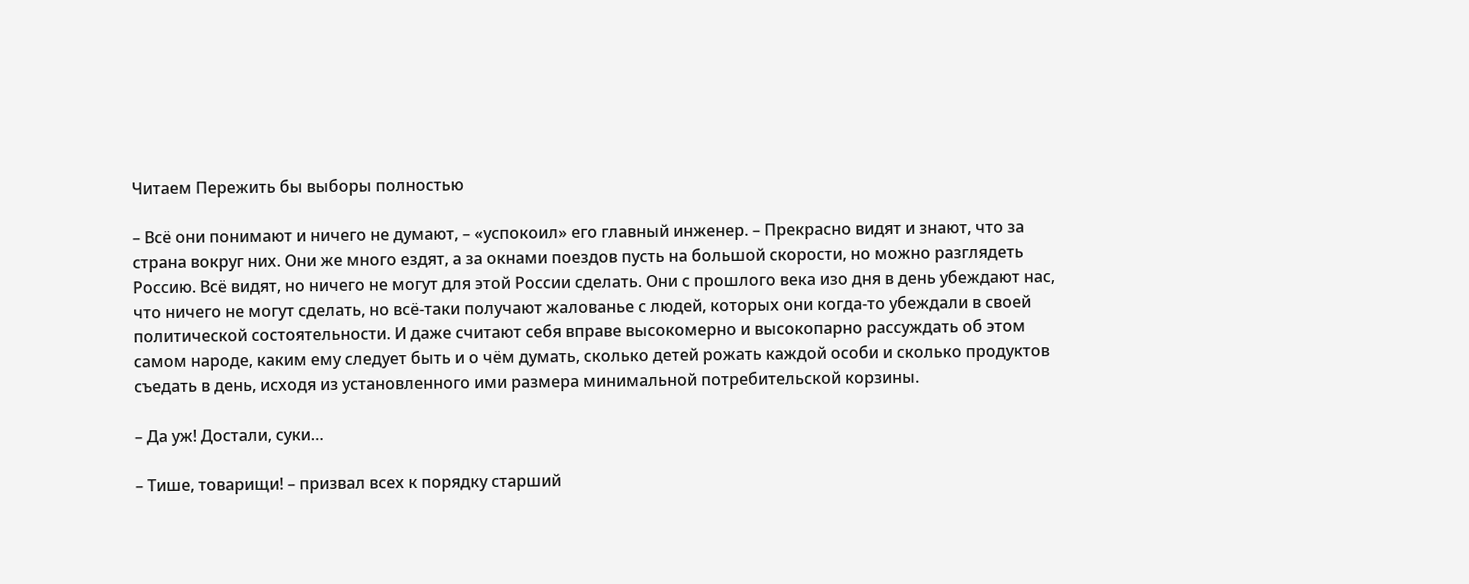Читаем Пережить бы выборы полностью

– Всё они понимают и ничего не думают, – «успокоил» его главный инженер. – Прекрасно видят и знают, что за страна вокруг них. Они же много ездят, а за окнами поездов пусть на большой скорости, но можно разглядеть Россию. Всё видят, но ничего не могут для этой России сделать. Они с прошлого века изо дня в день убеждают нас, что ничего не могут сделать, но всё-таки получают жалованье с людей, которых они когда-то убеждали в своей политической состоятельности. И даже считают себя вправе высокомерно и высокопарно рассуждать об этом самом народе, каким ему следует быть и о чём думать, сколько детей рожать каждой особи и сколько продуктов съедать в день, исходя из установленного ими размера минимальной потребительской корзины.

– Да уж! Достали, суки…

– Тише, товарищи! – призвал всех к порядку старший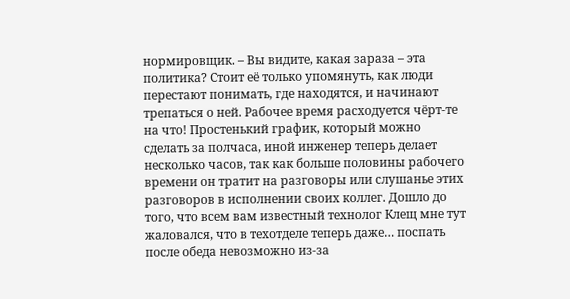нормировщик. – Вы видите, какая зараза – эта политика? Стоит её только упомянуть, как люди перестают понимать, где находятся, и начинают трепаться о ней. Рабочее время расходуется чёрт-те на что! Простенький график, который можно сделать за полчаса, иной инженер теперь делает несколько часов, так как больше половины рабочего времени он тратит на разговоры или слушанье этих разговоров в исполнении своих коллег. Дошло до того, что всем вам известный технолог Клещ мне тут жаловался, что в техотделе теперь даже… поспать после обеда невозможно из-за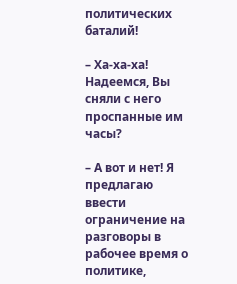политических баталий!

– Ха-ха-ха! Надеемся, Вы сняли с него проспанные им часы?

– А вот и нет! Я предлагаю ввести ограничение на разговоры в рабочее время о политике,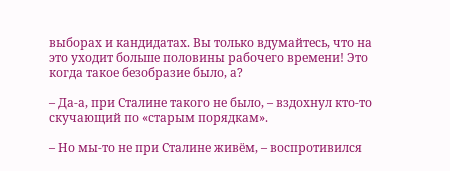выборах и кандидатах. Вы только вдумайтесь, что на это уходит больше половины рабочего времени! Это когда такое безобразие было, а?

– Да-а, при Сталине такого не было, – вздохнул кто-то скучающий по «старым порядкам».

– Но мы-то не при Сталине живём, – воспротивился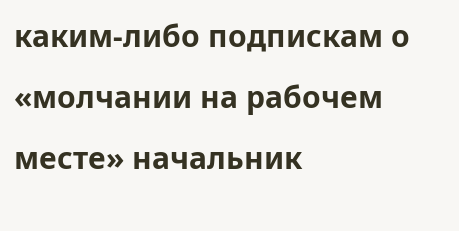каким-либо подпискам о «молчании на рабочем месте» начальник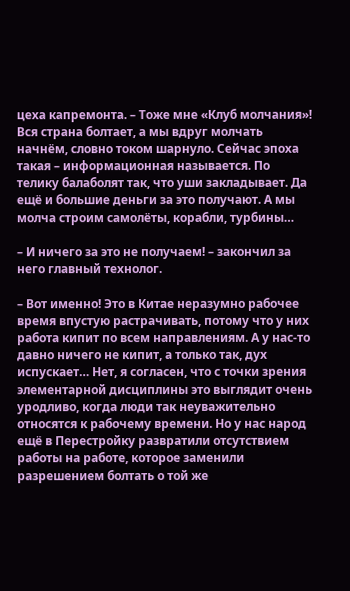цеха капремонта. – Тоже мне «Клуб молчания»! Вся страна болтает, а мы вдруг молчать начнём, словно током шарнуло. Сейчас эпоха такая – информационная называется. По телику балаболят так, что уши закладывает. Да ещё и большие деньги за это получают. А мы молча строим самолёты, корабли, турбины…

– И ничего за это не получаем! – закончил за него главный технолог.

– Вот именно! Это в Китае неразумно рабочее время впустую растрачивать, потому что у них работа кипит по всем направлениям. А у нас-то давно ничего не кипит, а только так, дух испускает… Нет, я согласен, что с точки зрения элементарной дисциплины это выглядит очень уродливо, когда люди так неуважительно относятся к рабочему времени. Но у нас народ ещё в Перестройку развратили отсутствием работы на работе, которое заменили разрешением болтать о той же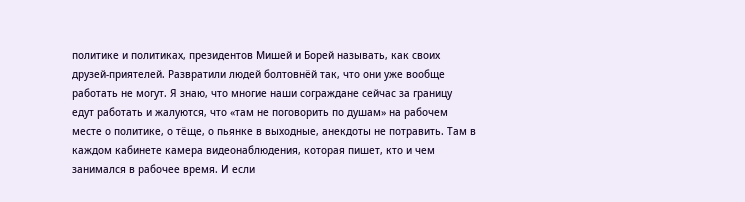политике и политиках, президентов Мишей и Борей называть, как своих друзей-приятелей. Развратили людей болтовнёй так, что они уже вообще работать не могут. Я знаю, что многие наши сограждане сейчас за границу едут работать и жалуются, что «там не поговорить по душам» на рабочем месте о политике, о тёще, о пьянке в выходные, анекдоты не потравить. Там в каждом кабинете камера видеонаблюдения, которая пишет, кто и чем занимался в рабочее время. И если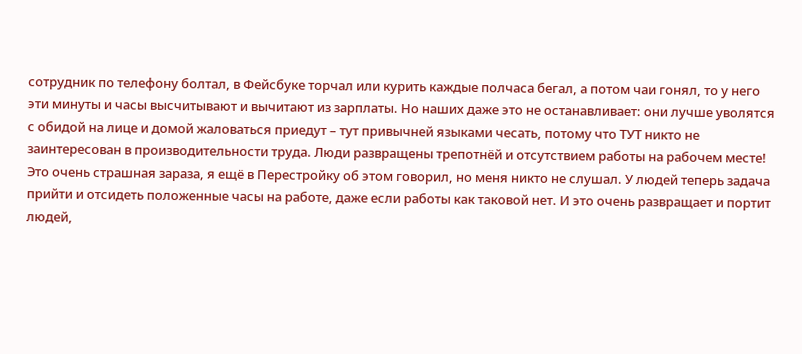сотрудник по телефону болтал, в Фейсбуке торчал или курить каждые полчаса бегал, а потом чаи гонял, то у него эти минуты и часы высчитывают и вычитают из зарплаты. Но наших даже это не останавливает: они лучше уволятся с обидой на лице и домой жаловаться приедут – тут привычней языками чесать, потому что ТУТ никто не заинтересован в производительности труда. Люди развращены трепотнёй и отсутствием работы на рабочем месте! Это очень страшная зараза, я ещё в Перестройку об этом говорил, но меня никто не слушал. У людей теперь задача прийти и отсидеть положенные часы на работе, даже если работы как таковой нет. И это очень развращает и портит людей,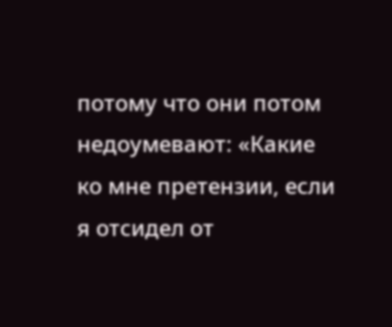потому что они потом недоумевают: «Какие ко мне претензии, если я отсидел от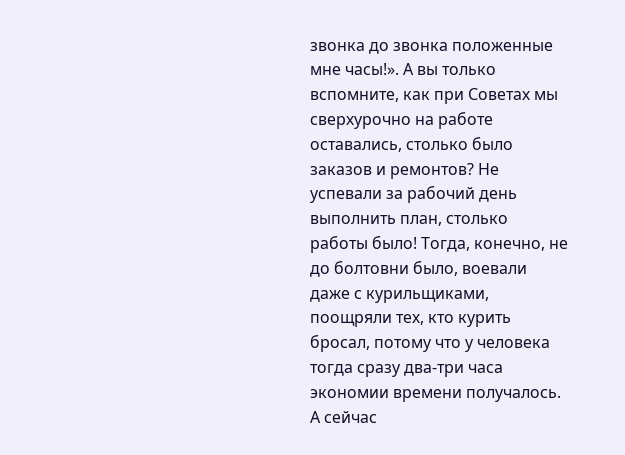звонка до звонка положенные мне часы!». А вы только вспомните, как при Советах мы сверхурочно на работе оставались, столько было заказов и ремонтов? Не успевали за рабочий день выполнить план, столько работы было! Тогда, конечно, не до болтовни было, воевали даже с курильщиками, поощряли тех, кто курить бросал, потому что у человека тогда сразу два-три часа экономии времени получалось. А сейчас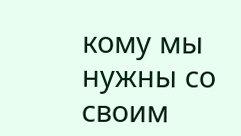кому мы нужны со своим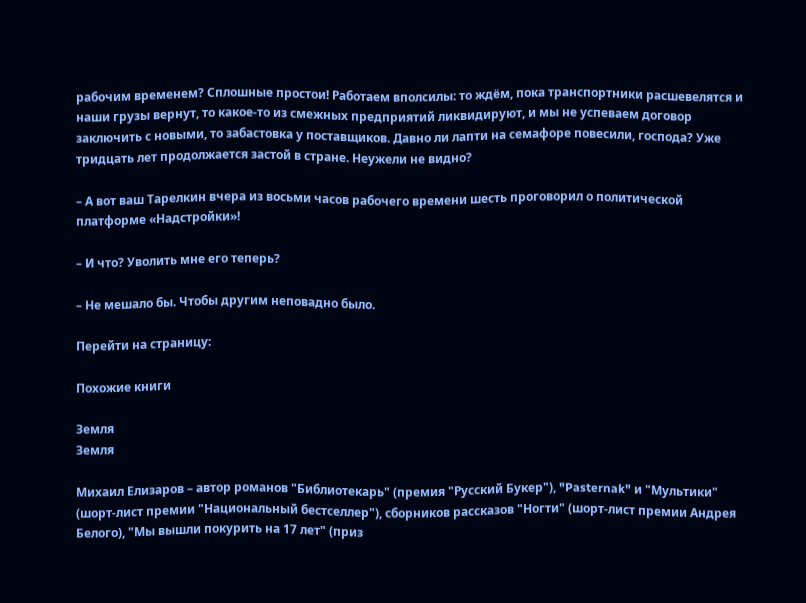рабочим временем? Сплошные простои! Работаем вполсилы: то ждём, пока транспортники расшевелятся и наши грузы вернут, то какое-то из смежных предприятий ликвидируют, и мы не успеваем договор заключить с новыми, то забастовка у поставщиков. Давно ли лапти на семафоре повесили, господа? Уже тридцать лет продолжается застой в стране. Неужели не видно?

– А вот ваш Тарелкин вчера из восьми часов рабочего времени шесть проговорил о политической платформе «Надстройки»!

– И что? Уволить мне его теперь?

– Не мешало бы. Чтобы другим неповадно было.

Перейти на страницу:

Похожие книги

Земля
Земля

Михаил Елизаров – автор романов "Библиотекарь" (премия "Русский Букер"), "Pasternak" и "Мультики" (шорт-лист премии "Национальный бестселлер"), сборников рассказов "Ногти" (шорт-лист премии Андрея Белого), "Мы вышли покурить на 17 лет" (приз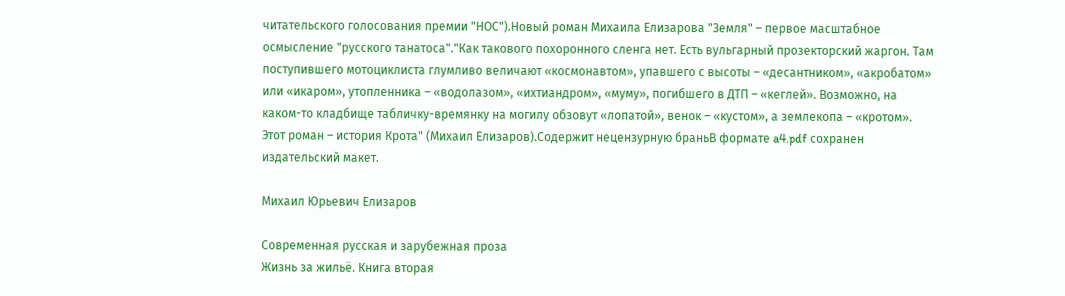читательского голосования премии "НОС").Новый роман Михаила Елизарова "Земля" – первое масштабное осмысление "русского танатоса"."Как такового похоронного сленга нет. Есть вульгарный прозекторский жаргон. Там поступившего мотоциклиста глумливо величают «космонавтом», упавшего с высоты – «десантником», «акробатом» или «икаром», утопленника – «водолазом», «ихтиандром», «муму», погибшего в ДТП – «кеглей». Возможно, на каком-то кладбище табличку-времянку на могилу обзовут «лопатой», венок – «кустом», а землекопа – «кротом». Этот роман – история Крота" (Михаил Елизаров).Содержит нецензурную браньВ формате a4.pdf сохранен издательский макет.

Михаил Юрьевич Елизаров

Современная русская и зарубежная проза
Жизнь за жильё. Книга вторая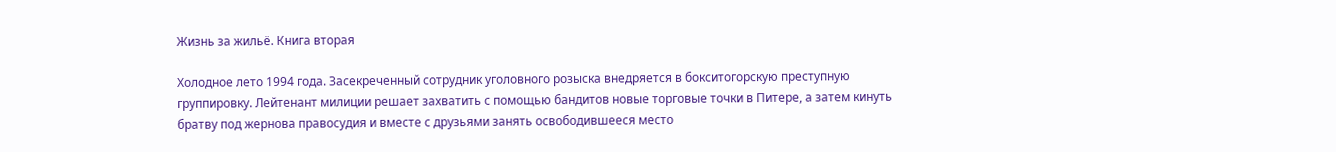Жизнь за жильё. Книга вторая

Холодное лето 1994 года. Засекреченный сотрудник уголовного розыска внедряется в бокситогорскую преступную группировку. Лейтенант милиции решает захватить с помощью бандитов новые торговые точки в Питере, а затем кинуть братву под жернова правосудия и вместе с друзьями занять освободившееся место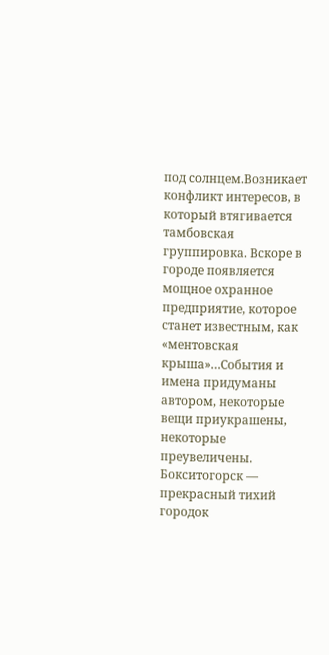под солнцем.Возникает конфликт интересов, в который втягивается тамбовская группировка. Вскоре в городе появляется мощное охранное предприятие, которое станет известным, как «ментовская крыша»…События и имена придуманы автором, некоторые вещи приукрашены, некоторые преувеличены. Бокситогорск — прекрасный тихий городок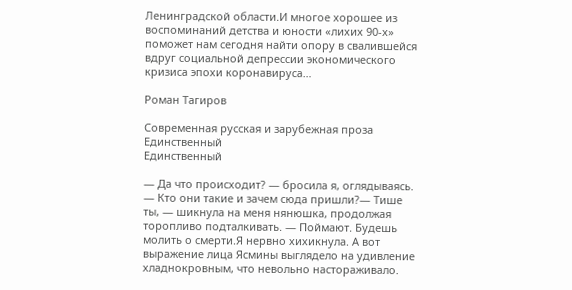Ленинградской области.И многое хорошее из воспоминаний детства и юности «лихих 90-х» поможет нам сегодня найти опору в свалившейся вдруг социальной депрессии экономического кризиса эпохи коронавируса…

Роман Тагиров

Современная русская и зарубежная проза
Единственный
Единственный

— Да что происходит? — бросила я, оглядываясь. — Кто они такие и зачем сюда пришли?— Тише ты, — шикнула на меня нянюшка, продолжая торопливо подталкивать. — Поймают. Будешь молить о смерти.Я нервно хихикнула. А вот выражение лица Ясмины выглядело на удивление хладнокровным, что невольно настораживало.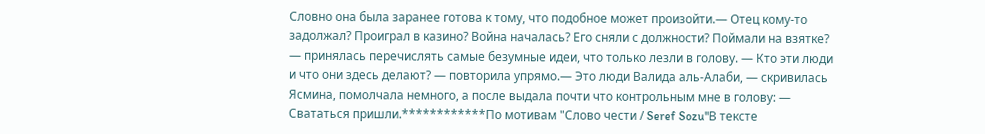Словно она была заранее готова к тому, что подобное может произойти.— Отец кому-то задолжал? Проиграл в казино? Война началась? Его сняли с должности? Поймали на взятке? — принялась перечислять самые безумные идеи, что только лезли в голову. — Кто эти люди и что они здесь делают? — повторила упрямо.— Это люди Валида аль-Алаби, — скривилась Ясмина, помолчала немного, а после выдала почти что контрольным мне в голову: — Свататься пришли.************По мотивам "Слово чести / Seref Sozu"В тексте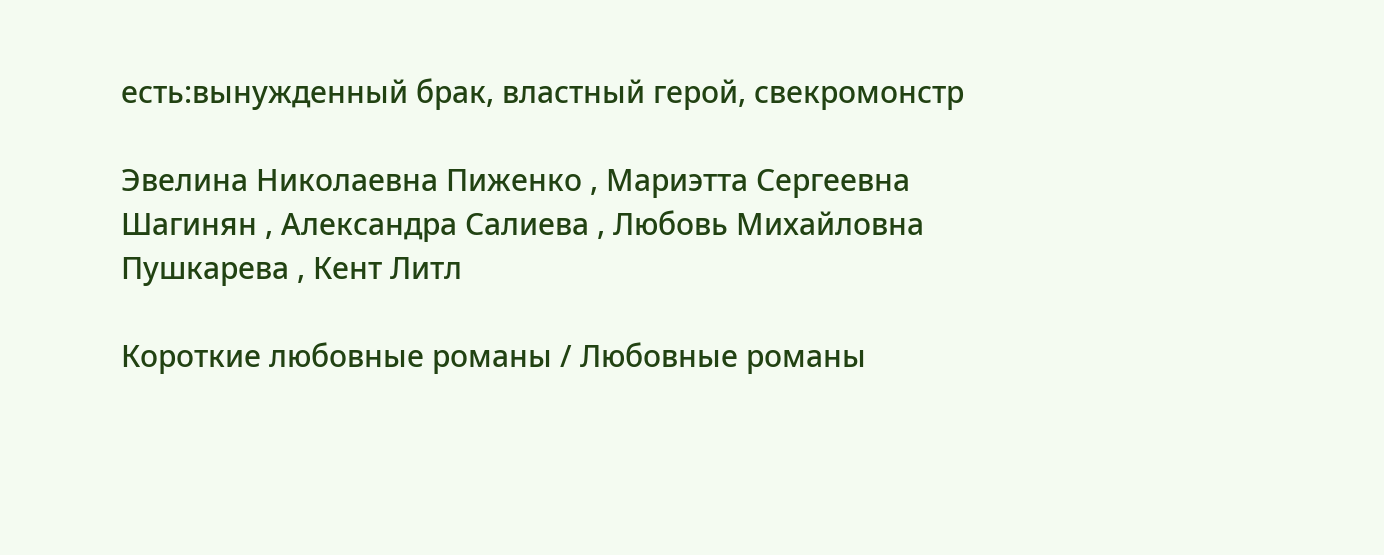есть:вынужденный брак, властный герой, свекромонстр

Эвелина Николаевна Пиженко , Мариэтта Сергеевна Шагинян , Александра Салиева , Любовь Михайловна Пушкарева , Кент Литл

Короткие любовные романы / Любовные романы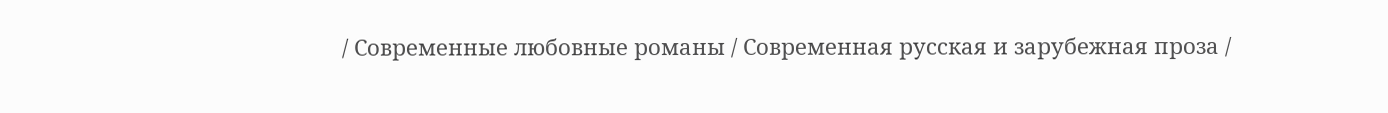/ Современные любовные романы / Современная русская и зарубежная проза /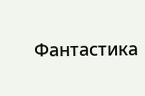Фантастика